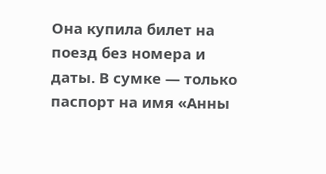Она купила билет на поезд без номера и даты. В сумке — только паспорт на имя «Анны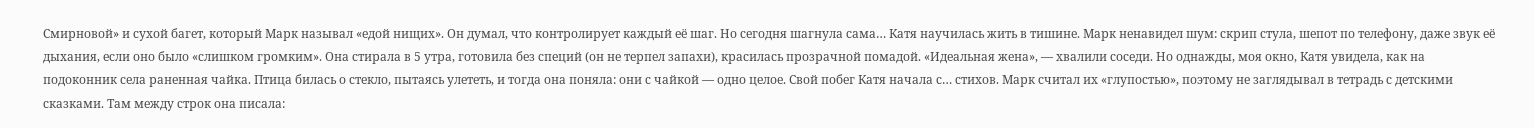Смирновой» и сухой багет, который Марк называл «едой нищих». Он думал, что контролирует каждый её шаг. Но сегодня шагнула сама… Катя научилась жить в тишине. Марк ненавидел шум: скрип стула, шепот по телефону, даже звук её дыхания, если оно было «слишком громким». Она стирала в 5 утра, готовила без специй (он не терпел запахи), красилась прозрачной помадой. «Идеальная жена», — хвалили соседи. Но однажды, моя окно, Катя увидела, как на подоконник села раненная чайка. Птица билась о стекло, пытаясь улететь, и тогда она поняла: они с чайкой — одно целое. Свой побег Катя начала с… стихов. Марк считал их «глупостью», поэтому не заглядывал в тетрадь с детскими сказками. Там между строк она писала: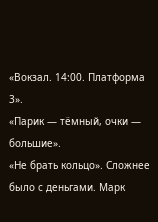«Вокзал. 14:00. Платформа 3».
«Парик — тёмный, очки — большие».
«Не брать кольцо». Сложнее было с деньгами. Марк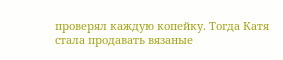проверял каждую копейку. Тогда Катя стала продавать вязаные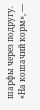шарфы через подругу. «На кошачий корм», —